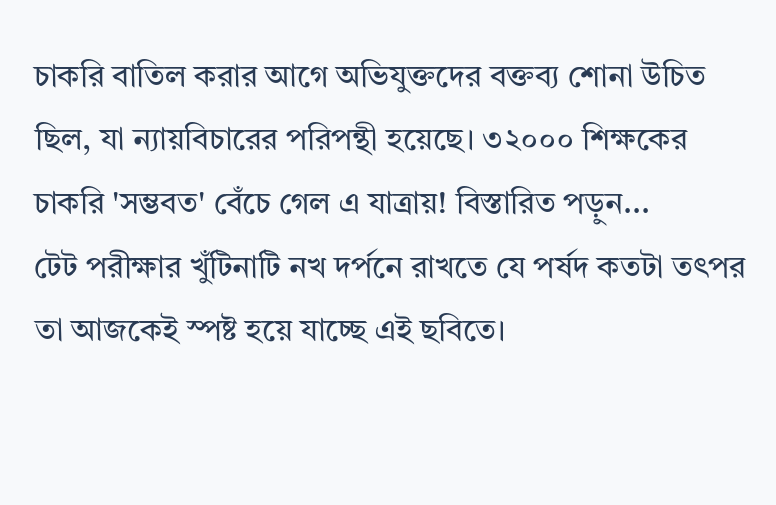চাকরি বাতিল করার আগে অভিযুক্তদের বক্তব্য শোনা উচিত ছিল, যা ন্যায়বিচারের পরিপন্থী হয়েছে। ৩২০০০ শিক্ষকের চাকরি 'সম্ভবত' বেঁচে গেল এ যাত্রায়! বিস্তারিত পড়ুন...
টেট পরীক্ষার খুঁটিনাটি নখ দর্পনে রাখতে যে পর্ষদ কতটা তৎপর তা আজকেই স্পষ্ট হয়ে যাচ্ছে এই ছবিতে।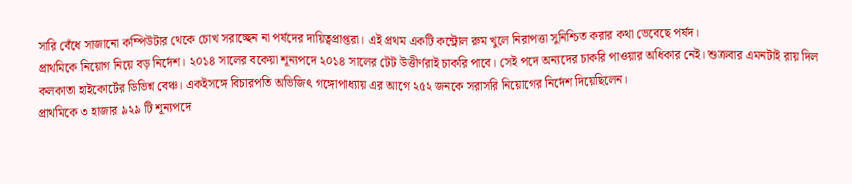সারি বেঁধে সাজানো কম্পিউটার থেকে চোখ সরাচ্ছেন না পর্ষদের দায়িত্বপ্রাপ্তরা। এই প্রথম একটি কন্ট্রোল রুম খুলে নিরাপত্তা সুনিশ্চিত করার কথা ভেবেছে পর্ষদ।
প্রাথমিকে নিয়োগ নিয়ে বড় নির্দেশ। ২০১৪ সালের বকেয়া শূন্যপদে ২০১৪ সালের টেট উত্তীর্ণরাই চাকরি পাবে। সেই পদে অন্যদের চাকরি পাওয়ার অধিকার নেই। শুক্রবার এমনটাই রায় দিল কলকাতা হাইকোর্টের ডিভিশ্ন বেঞ্চ। একইসঙ্গে বিচারপতি অভিজিৎ গঙ্গোপাধ্যায় এর আগে ২৫২ জনকে সরাসরি নিয়োগের নির্দেশ দিয়েছিলেন।
প্রাথমিকে ৩ হাজার ৯২৯ টি শূন্যপদে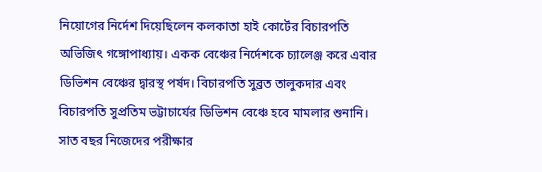নিয়োগের নির্দেশ দিয়েছিলেন কলকাতা হাই কোর্টের বিচারপতি অভিজিৎ গঙ্গোপাধ্যায়। একক বেঞ্চের নির্দেশকে চ্যালেঞ্জ করে এবার ডিভিশন বেঞ্চের দ্বারস্থ পর্ষদ। বিচারপতি সুব্রত তালুকদার এবং বিচারপতি সুপ্রতিম ভট্টাচার্যের ডিভিশন বেঞ্চে হবে মামলার শুনানি।
সাত বছর নিজেদের পরীক্ষার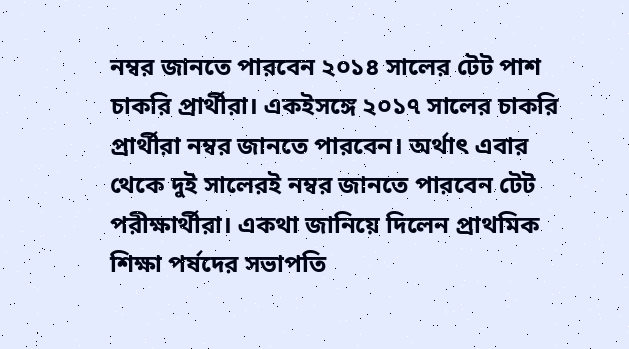নম্বর জানতে পারবেন ২০১৪ সালের টেট পাশ চাকরি প্রার্থীরা। একইসঙ্গে ২০১৭ সালের চাকরি প্রার্থীরা নম্বর জানতে পারবেন। অর্থাৎ এবার থেকে দুই সালেরই নম্বর জানতে পারবেন টেট পরীক্ষার্থীরা। একথা জানিয়ে দিলেন প্রাথমিক শিক্ষা পর্ষদের সভাপতি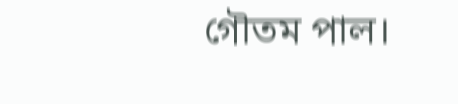গৌতম পাল।